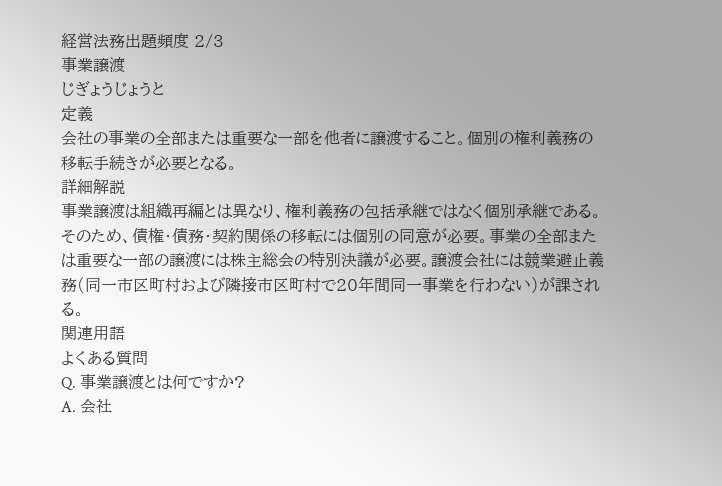経営法務出題頻度 2/3
事業譲渡
じぎょうじょうと
定義
会社の事業の全部または重要な一部を他者に譲渡すること。個別の権利義務の移転手続きが必要となる。
詳細解説
事業譲渡は組織再編とは異なり、権利義務の包括承継ではなく個別承継である。そのため、債権・債務・契約関係の移転には個別の同意が必要。事業の全部または重要な一部の譲渡には株主総会の特別決議が必要。譲渡会社には競業避止義務(同一市区町村および隣接市区町村で20年間同一事業を行わない)が課される。
関連用語
よくある質問
Q. 事業譲渡とは何ですか?
A. 会社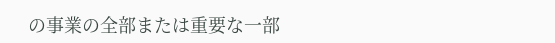の事業の全部または重要な一部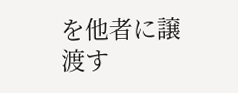を他者に譲渡す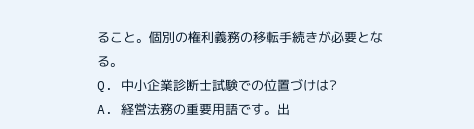ること。個別の権利義務の移転手続きが必要となる。
Q. 中小企業診断士試験での位置づけは?
A. 経営法務の重要用語です。出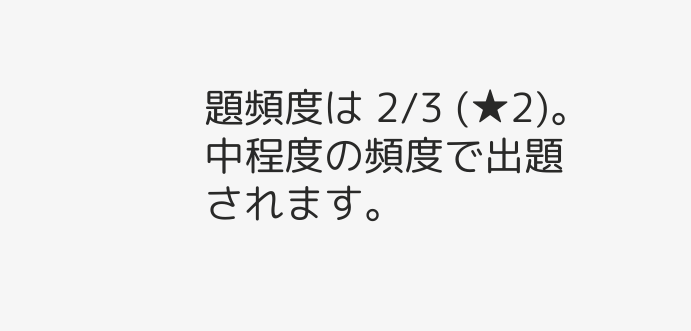題頻度は 2/3 (★2)。 中程度の頻度で出題されます。